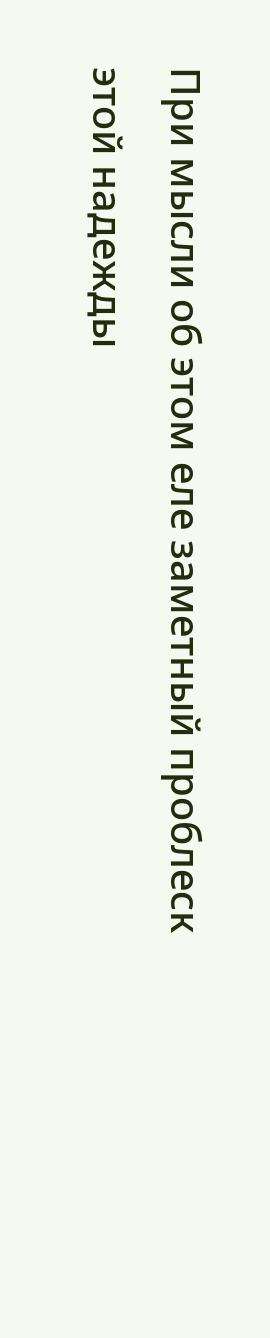При мысли об этом еле заметный проблеск этой надежды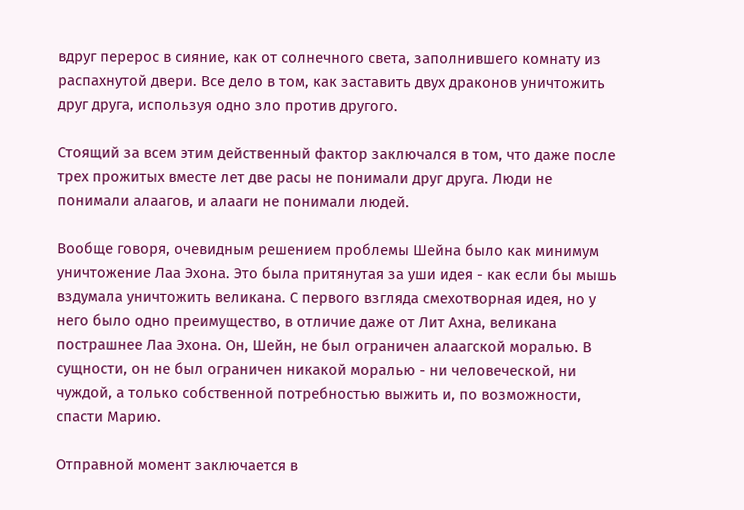вдруг перерос в сияние, как от солнечного света, заполнившего комнату из распахнутой двери. Все дело в том, как заставить двух драконов уничтожить друг друга, используя одно зло против другого.

Стоящий за всем этим действенный фактор заключался в том, что даже после трех прожитых вместе лет две расы не понимали друг друга. Люди не понимали алаагов, и алааги не понимали людей.

Вообще говоря, очевидным решением проблемы Шейна было как минимум уничтожение Лаа Эхона. Это была притянутая за уши идея - как если бы мышь вздумала уничтожить великана. С первого взгляда смехотворная идея, но у него было одно преимущество, в отличие даже от Лит Ахна, великана пострашнее Лаа Эхона. Он, Шейн, не был ограничен алаагской моралью. В сущности, он не был ограничен никакой моралью - ни человеческой, ни чуждой, а только собственной потребностью выжить и, по возможности, спасти Марию.

Отправной момент заключается в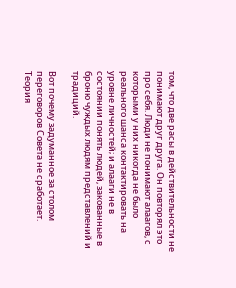том, что две расы в действительности не понимают друг друга. Он повторял это про себя. Люди не понимают алаагов, с которыми у них никогда не было реального шанса контактировать на уровне личностей; и алааги не в состоянии понять людей, закованные в броню чуждых людям представлений и традиций.

Вот почему задуманное за столом переговоров Совета не сработает. Теория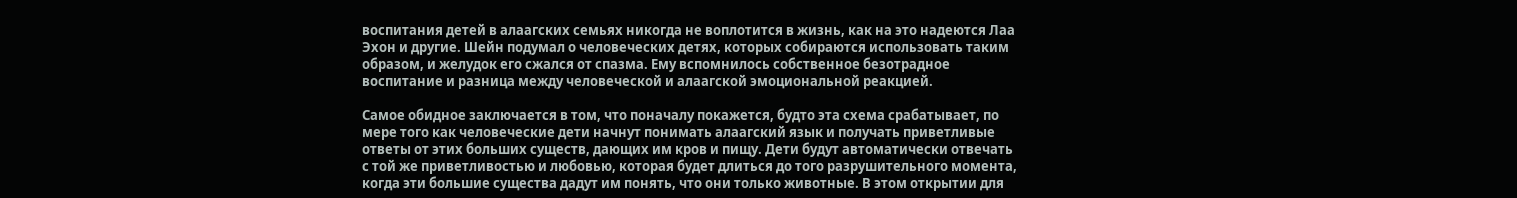воспитания детей в алаагских семьях никогда не воплотится в жизнь, как на это надеются Лаа Эхон и другие. Шейн подумал о человеческих детях, которых собираются использовать таким образом, и желудок его сжался от спазма. Ему вспомнилось собственное безотрадное воспитание и разница между человеческой и алаагской эмоциональной реакцией.

Самое обидное заключается в том, что поначалу покажется, будто эта схема срабатывает, по мере того как человеческие дети начнут понимать алаагский язык и получать приветливые ответы от этих больших существ, дающих им кров и пищу. Дети будут автоматически отвечать с той же приветливостью и любовью, которая будет длиться до того разрушительного момента, когда эти большие существа дадут им понять, что они только животные. В этом открытии для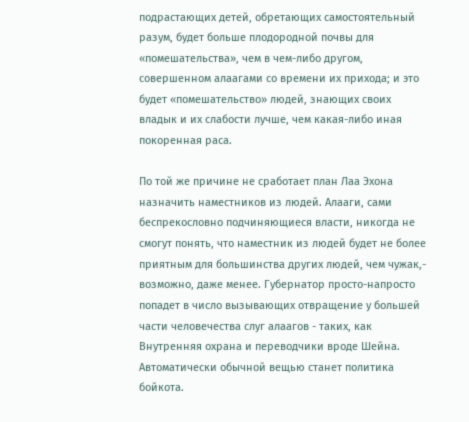подрастающих детей, обретающих самостоятельный разум, будет больше плодородной почвы для «помешательства», чем в чем-либо другом, совершенном алаагами со времени их прихода; и это будет «помешательство» людей, знающих своих владык и их слабости лучше, чем какая-либо иная покоренная раса.

По той же причине не сработает план Лаа Эхона назначить наместников из людей. Алааги, сами беспрекословно подчиняющиеся власти, никогда не смогут понять, что наместник из людей будет не более приятным для большинства других людей, чем чужак,- возможно, даже менее. Губернатор просто-напросто попадет в число вызывающих отвращение у большей части человечества слуг алаагов - таких, как Внутренняя охрана и переводчики вроде Шейна. Автоматически обычной вещью станет политика бойкота.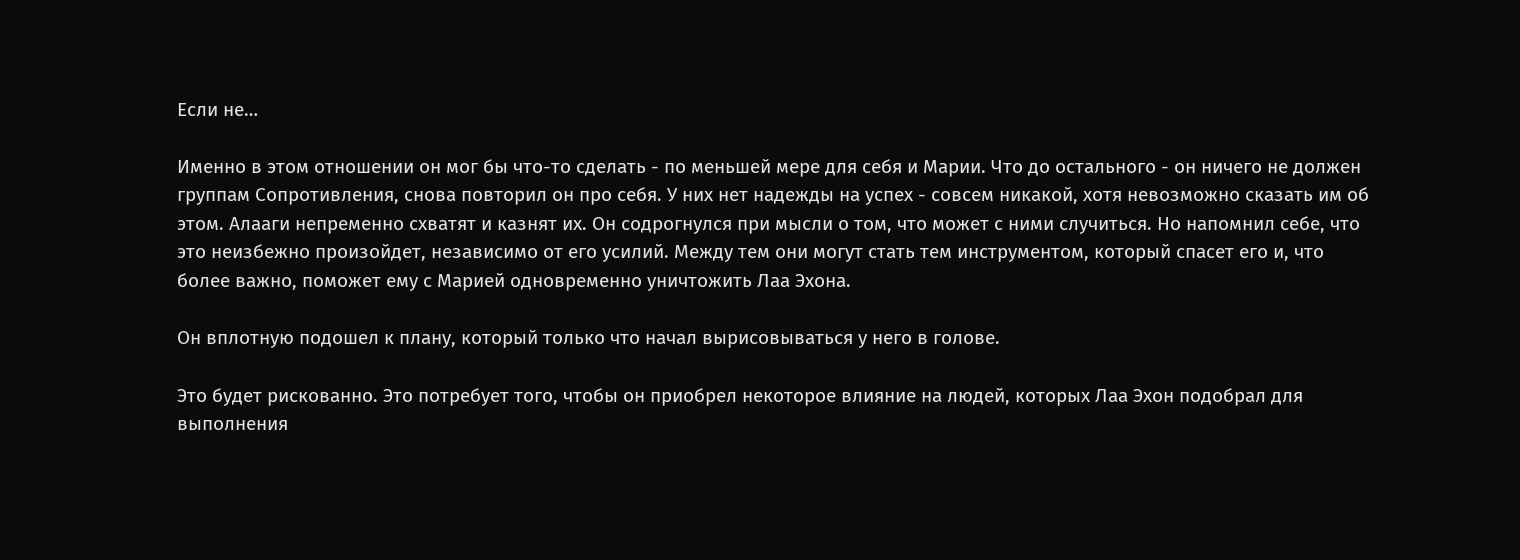Если не…

Именно в этом отношении он мог бы что-то сделать - по меньшей мере для себя и Марии. Что до остального - он ничего не должен группам Сопротивления, снова повторил он про себя. У них нет надежды на успех - совсем никакой, хотя невозможно сказать им об этом. Алааги непременно схватят и казнят их. Он содрогнулся при мысли о том, что может с ними случиться. Но напомнил себе, что это неизбежно произойдет, независимо от его усилий. Между тем они могут стать тем инструментом, который спасет его и, что более важно, поможет ему с Марией одновременно уничтожить Лаа Эхона.

Он вплотную подошел к плану, который только что начал вырисовываться у него в голове.

Это будет рискованно. Это потребует того, чтобы он приобрел некоторое влияние на людей, которых Лаа Эхон подобрал для выполнения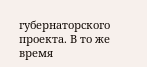губернаторского проекта. В то же время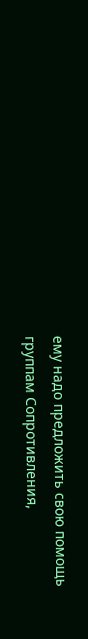ему надо предложить свою помощь группам Сопротивления,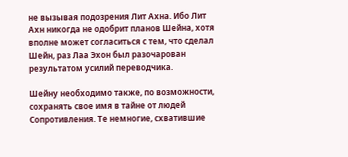не вызывая подозрения Лит Ахна. Ибо Лит Ахн никогда не одобрит планов Шейна, хотя вполне может согласиться с тем, что сделал Шейн, раз Лаа Эхон был разочарован результатом усилий переводчика.

Шейну необходимо также, по возможности, сохранять свое имя в тайне от людей Сопротивления. Те немногие, схватившие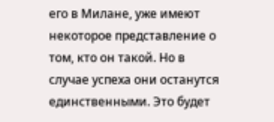его в Милане, уже имеют некоторое представление о том, кто он такой. Но в случае успеха они останутся единственными. Это будет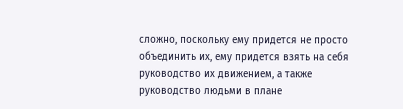сложно, поскольку ему придется не просто объединить их, ему придется взять на себя руководство их движением, а также руководство людьми в плане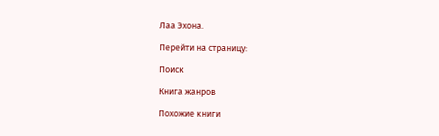Лаа Эхона.

Перейти на страницу:

Поиск

Книга жанров

Похожие книги